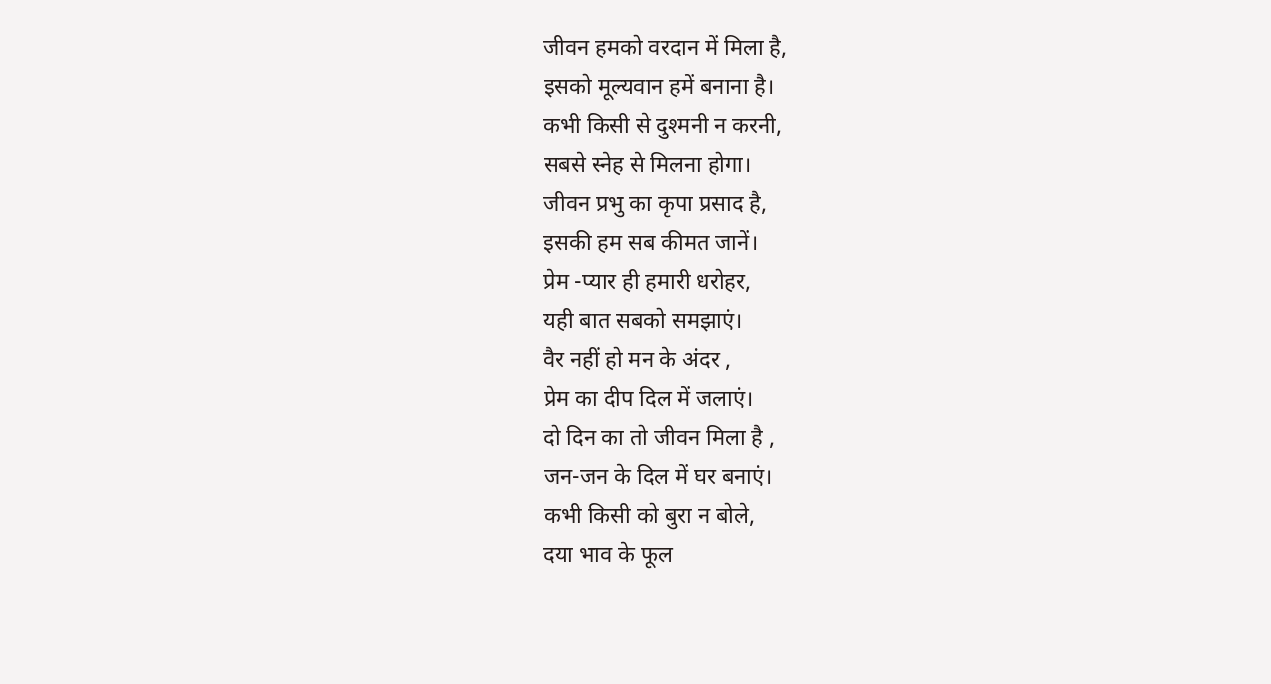जीवन हमको वरदान में मिला है,
इसको मूल्यवान हमें बनाना है।
कभी किसी से दुश्मनी न करनी,
सबसे स्नेह से मिलना होगा।
जीवन प्रभु का कृपा प्रसाद है,
इसकी हम सब कीमत जानें।
प्रेम -प्यार ही हमारी धरोहर,
यही बात सबको समझाएं।
वैर नहीं हो मन के अंदर ,
प्रेम का दीप दिल में जलाएं।
दो दिन का तो जीवन मिला है ,
जन-जन के दिल में घर बनाएं।
कभी किसी को बुरा न बोले,
दया भाव के फूल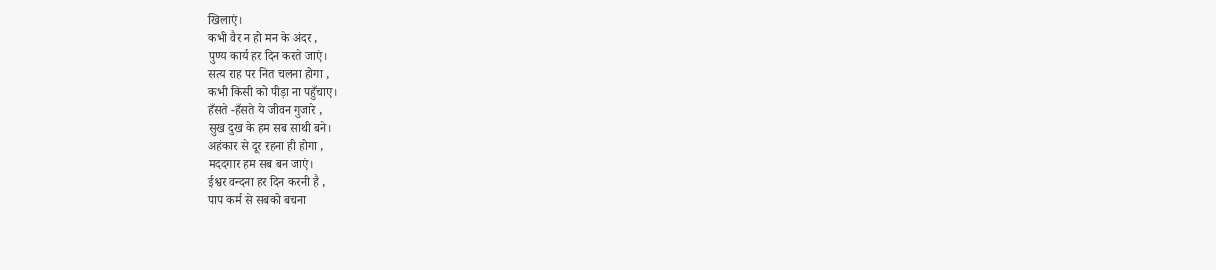खिलाएं।
कभी वैर न हो मन के अंदर ,
पुण्य कार्य हर दिन करते जाएं।
सत्य राह पर नित चलना होगा ,
कभी किसी को पीड़ा ना पहुँचाए।
हँसते -हँसते ये जीवन गुजारे ,
सुख दुख के हम सब साथी बने।
अहंकार से दूर रहना ही होगा ,
मददगार हम सब बन जाएं।
ईश्वर वन्दना हर दिन करनी है ,
पाप कर्म से सबको बचना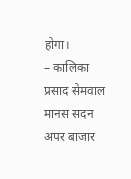होगा।
– कालिका प्रसाद सेमवाल
मानस सदन अपर बाजार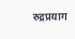रुद्रप्रयाग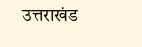उत्तराखंड